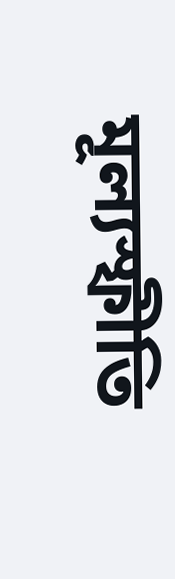মূল্যস্ফীতি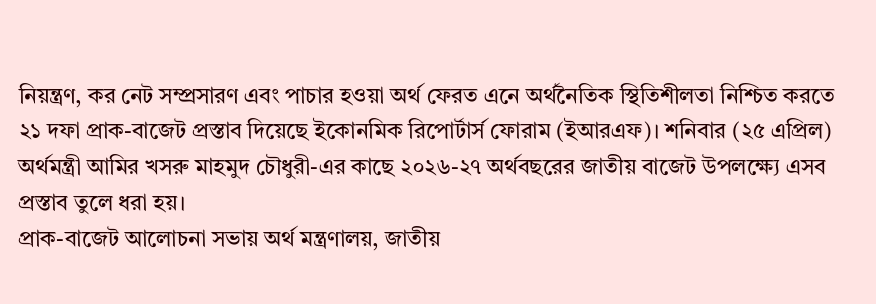নিয়ন্ত্রণ, কর নেট সম্প্রসারণ এবং পাচার হওয়া অর্থ ফেরত এনে অর্থনৈতিক স্থিতিশীলতা নিশ্চিত করতে ২১ দফা প্রাক-বাজেট প্রস্তাব দিয়েছে ইকোনমিক রিপোর্টার্স ফোরাম (ইআরএফ)। শনিবার (২৫ এপ্রিল) অর্থমন্ত্রী আমির খসরু মাহমুদ চৌধুরী-এর কাছে ২০২৬-২৭ অর্থবছরের জাতীয় বাজেট উপলক্ষ্যে এসব প্রস্তাব তুলে ধরা হয়।
প্রাক-বাজেট আলোচনা সভায় অর্থ মন্ত্রণালয়, জাতীয়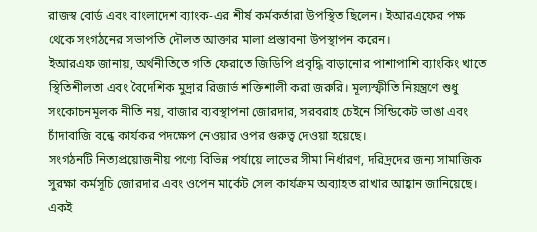রাজস্ব বোর্ড এবং বাংলাদেশ ব্যাংক-এর শীর্ষ কর্মকর্তারা উপস্থিত ছিলেন। ইআরএফের পক্ষ থেকে সংগঠনের সভাপতি দৌলত আক্তার মালা প্রস্তাবনা উপস্থাপন করেন।
ইআরএফ জানায়, অর্থনীতিতে গতি ফেরাতে জিডিপি প্রবৃদ্ধি বাড়ানোর পাশাপাশি ব্যাংকিং খাতে স্থিতিশীলতা এবং বৈদেশিক মুদ্রার রিজার্ভ শক্তিশালী করা জরুরি। মূল্যস্ফীতি নিয়ন্ত্রণে শুধু সংকোচনমূলক নীতি নয়, বাজার ব্যবস্থাপনা জোরদার, সরবরাহ চেইনে সিন্ডিকেট ভাঙা এবং চাঁদাবাজি বন্ধে কার্যকর পদক্ষেপ নেওয়ার ওপর গুরুত্ব দেওয়া হয়েছে।
সংগঠনটি নিত্যপ্রয়োজনীয় পণ্যে বিভিন্ন পর্যায়ে লাভের সীমা নির্ধারণ, দরিদ্রদের জন্য সামাজিক সুরক্ষা কর্মসূচি জোরদার এবং ওপেন মার্কেট সেল কার্যক্রম অব্যাহত রাখার আহ্বান জানিয়েছে। একই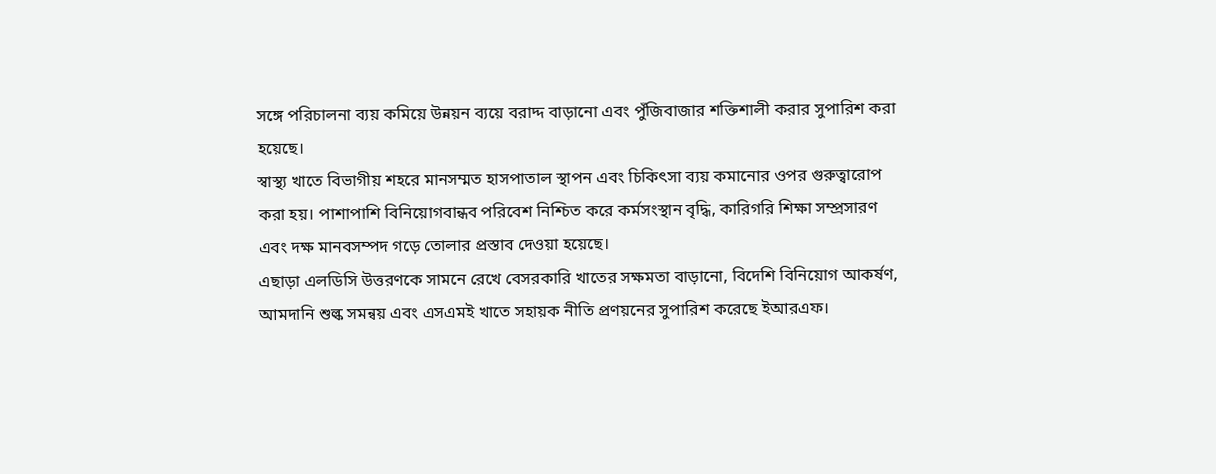সঙ্গে পরিচালনা ব্যয় কমিয়ে উন্নয়ন ব্যয়ে বরাদ্দ বাড়ানো এবং পুঁজিবাজার শক্তিশালী করার সুপারিশ করা হয়েছে।
স্বাস্থ্য খাতে বিভাগীয় শহরে মানসম্মত হাসপাতাল স্থাপন এবং চিকিৎসা ব্যয় কমানোর ওপর গুরুত্বারোপ করা হয়। পাশাপাশি বিনিয়োগবান্ধব পরিবেশ নিশ্চিত করে কর্মসংস্থান বৃদ্ধি, কারিগরি শিক্ষা সম্প্রসারণ এবং দক্ষ মানবসম্পদ গড়ে তোলার প্রস্তাব দেওয়া হয়েছে।
এছাড়া এলডিসি উত্তরণকে সামনে রেখে বেসরকারি খাতের সক্ষমতা বাড়ানো, বিদেশি বিনিয়োগ আকর্ষণ, আমদানি শুল্ক সমন্বয় এবং এসএমই খাতে সহায়ক নীতি প্রণয়নের সুপারিশ করেছে ইআরএফ।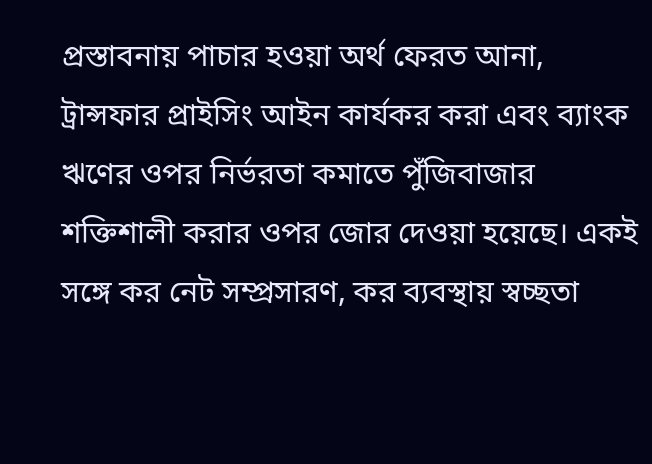প্রস্তাবনায় পাচার হওয়া অর্থ ফেরত আনা, ট্রান্সফার প্রাইসিং আইন কার্যকর করা এবং ব্যাংক ঋণের ওপর নির্ভরতা কমাতে পুঁজিবাজার শক্তিশালী করার ওপর জোর দেওয়া হয়েছে। একই সঙ্গে কর নেট সম্প্রসারণ, কর ব্যবস্থায় স্বচ্ছতা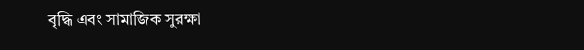বৃদ্ধি এবং সামাজিক সুরক্ষা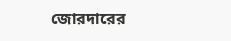জোরদারের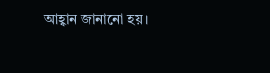আহ্বান জানানো হয়।